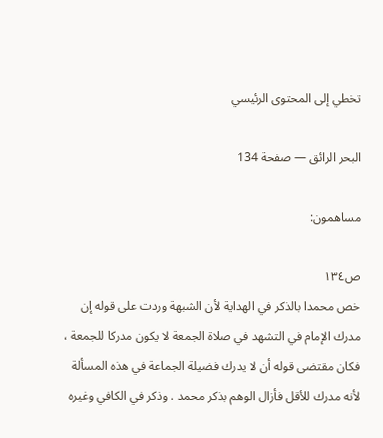تخطي إلى المحتوى الرئيسي

البحر الرائق — صفحة 134

مساهمون:

ص١٣٤
خص محمدا بالذكر في الهداية لأن الشبهة وردت على قوله إن مدرك الإمام في التشهد في صلاة الجمعة لا يكون مدركا للجمعة ، فكان مقتضى قوله أن لا يدرك فضيلة الجماعة في هذه المسألة لأنه مدرك للأقل فأزال الوهم بذكر محمد . وذكر في الكافي وغيره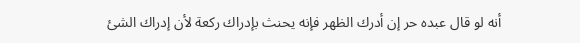أنه لو قال عبده حر إن أدرك الظهر فإنه يحنث بإدراك ركعة لأن إدراك الشئ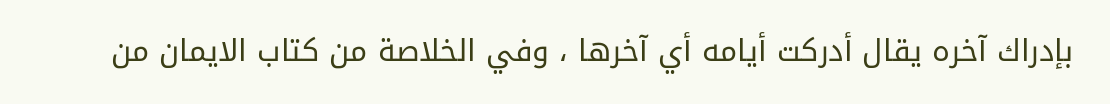بإدراك آخره يقال أدركت أيامه أي آخرها ، وفي الخلاصة من كتاب الايمان من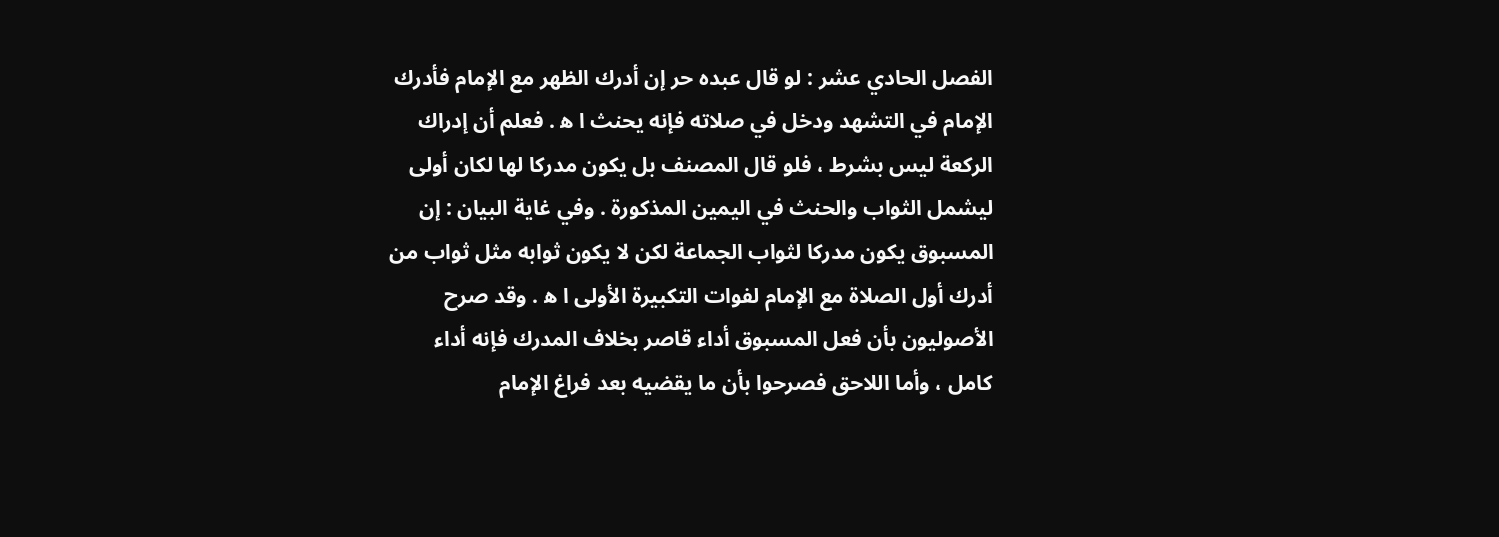الفصل الحادي عشر : لو قال عبده حر إن أدرك الظهر مع الإمام فأدرك الإمام في التشهد ودخل في صلاته فإنه يحنث ا ه‍ . فعلم أن إدراك الركعة ليس بشرط ، فلو قال المصنف بل يكون مدركا لها لكان أولى ليشمل الثواب والحنث في اليمين المذكورة . وفي غاية البيان : إن المسبوق يكون مدركا لثواب الجماعة لكن لا يكون ثوابه مثل ثواب من أدرك أول الصلاة مع الإمام لفوات التكبيرة الأولى ا ه‍ . وقد صرح الأصوليون بأن فعل المسبوق أداء قاصر بخلاف المدرك فإنه أداء كامل ، وأما اللاحق فصرحوا بأن ما يقضيه بعد فراغ الإمام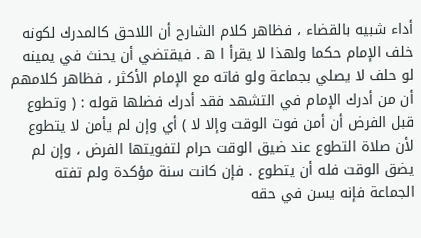أداء شبيه بالقضاء ، فظاهر كلام الشارح أن اللاحق كالمدرك لكونه خلف الإمام حكما ولهذا لا يقرأ ا ه‍ . فيقتضي أن يحنث في يمينه لو حلف لا يصلي بجماعة ولو فاته مع الإمام الأكثر ، فظاهر كلامهم أن من أدرك الإمام في التشهد فقد أدرك فضلها قوله : ( وتطوع قبل الفرض أن أمن فوت الوقت وإلا لا ) أي وإن لم يأمن لا يتطوع لأن صلاة التطوع عند ضيق الوقت حرام لتفويتها الفرض ، وإن لم يضق الوقت فله أن يتطوع . فإن كانت سنة مؤكدة ولم تفته الجماعة فإنه يسن في حقه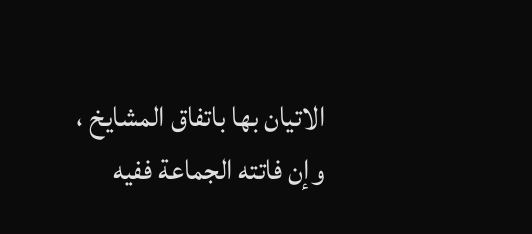الاتيان بها باتفاق المشايخ ، وإن فاتته الجماعة ففيه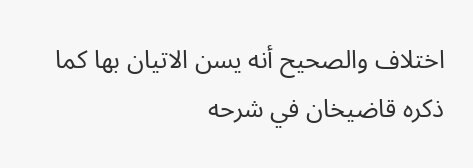اختلاف والصحيح أنه يسن الاتيان بها كما ذكره قاضيخان في شرحه